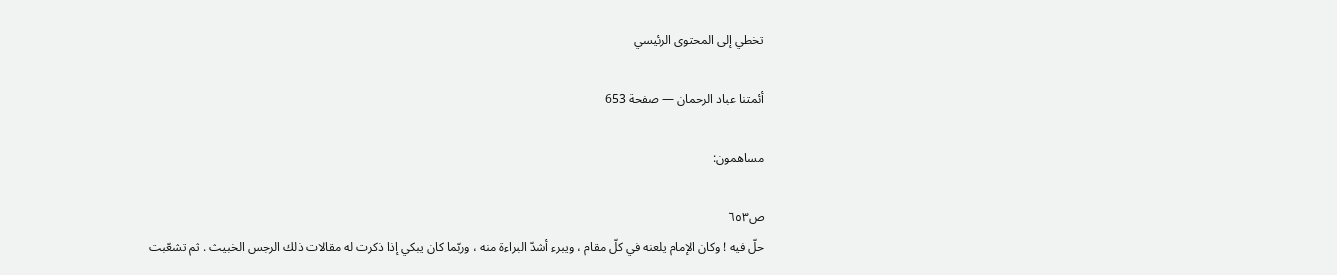تخطي إلى المحتوى الرئيسي

أئمتنا عباد الرحمان — صفحة 653

مساهمون:

ص٦٥٣
حلّ فيه ! وكان الإمام يلعنه في كلّ مقام ، ويبرء أشدّ البراءة منه ، وربّما كان يبكي إذا ذكرت له مقالات ذلك الرجس الخبيث . ثم تشعّبت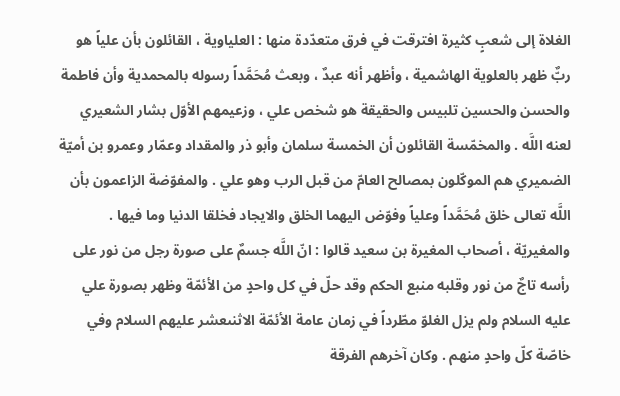الغلاة إلى شعبٍ كثيرة افترقت في فرق متعدّدة منها : العلياوية ، القائلون بأن علياً هو ربٌّ ظهر بالعلوية الهاشمية ، وأظهر أنه عبدٌ ، وبعث مُحَمَّداً رسوله بالمحمدية وأن فاطمة والحسن والحسين تلبيس والحقيقة هو شخص علي ، وزعيمهم الأوّل بشار الشعيري لعنه اللَّه . والمخمّسة القائلون أن الخمسة سلمان وأبو ذر والمقداد وعمّار وعمرو بن أميّة الضميري هم الموكّلون بمصالح العامّ من قبل الرب وهو علي . والمفوّضة الزاعمون بأن اللَّه تعالى خلق مُحَمَّداً وعلياً وفوّض اليهما الخلق والايجاد فخلقا الدنيا وما فيها . والمغيريّة ، أصحاب المغيرة بن سعيد قالوا : انّ اللَّه جسمٌ على صورة رجل من نور على رأسه تاجٌ من نور وقلبه منبع الحكم وقد حلّ في كل واحدٍ من الأئمّة وظهر بصورة علي عليه السلام ولم يزل الغلوّ مطّرداً في زمان عامة الأئمّة الاثنىعشر عليهم السلام وفي خاصّة كلّ واحدٍ منهم . وكان آخرهم الفرقة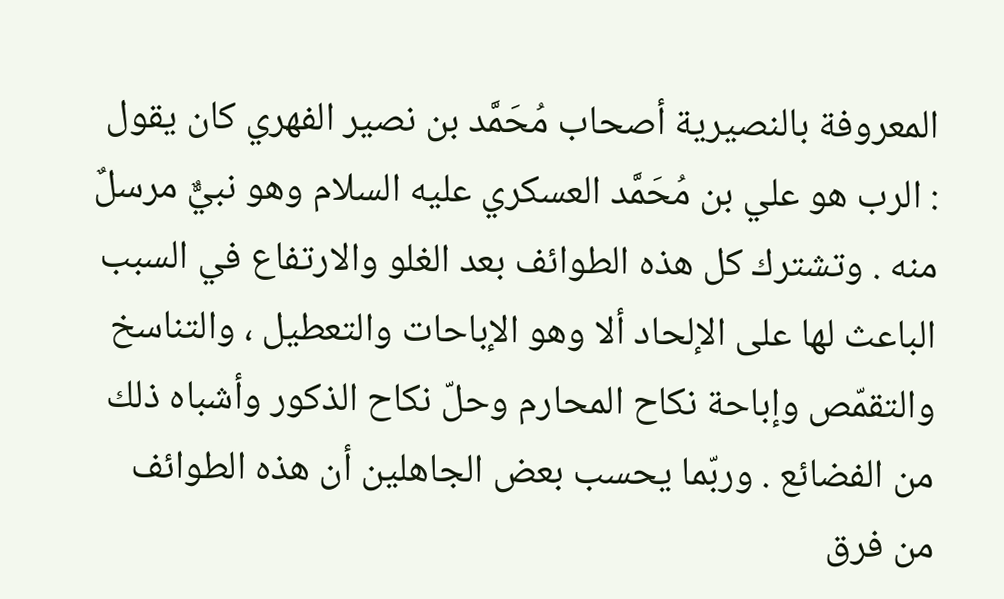المعروفة بالنصيرية أصحاب مُحَمَّد بن نصير الفهري كان يقول : الرب هو علي بن مُحَمَّد العسكري عليه السلام وهو نبيٌّ مرسلٌ منه . وتشترك كل هذه الطوائف بعد الغلو والارتفاع في السبب الباعث لها على الإلحاد ألا وهو الإباحات والتعطيل ، والتناسخ والتقمّص وإباحة نكاح المحارم وحلّ نكاح الذكور وأشباه ذلك من الفضائع . وربّما يحسب بعض الجاهلين أن هذه الطوائف من فرق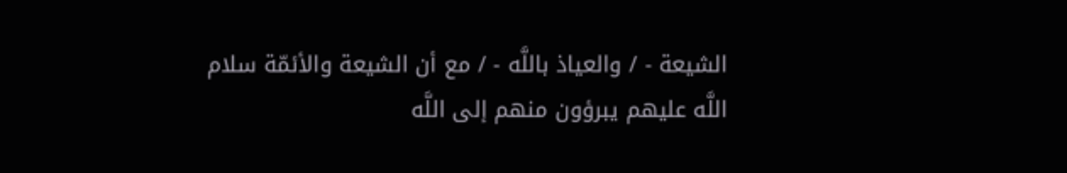الشيعة - / والعياذ باللَّه - / مع أن الشيعة والأئمّة سلام اللَّه عليهم يبرؤون منهم إلى اللَّه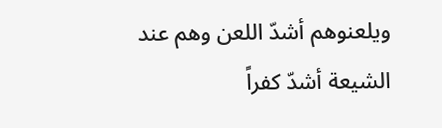ويلعنوهم أشدّ اللعن وهم عند الشيعة أشدّ كفراً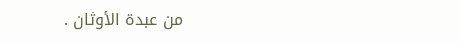من عبدة الأوثان .